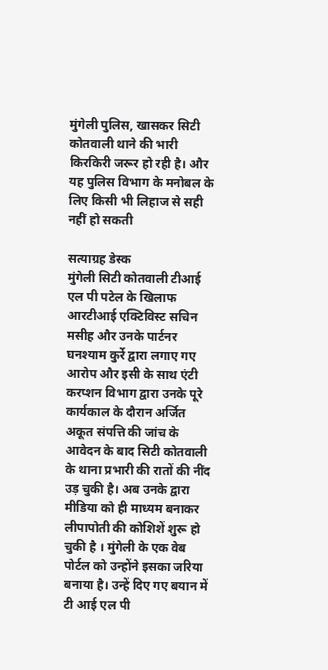मुंगेली पुलिस, खासकर सिटी कोतवाली थाने की भारी किरकिरी जरूर हो रही है। और यह पुलिस विभाग के मनोबल के लिए किसी भी लिहाज से सही नहीं हो सकती

सत्याग्रह डेस्क
मुंगेली सिटी कोतवाली टीआई एल पी पटेल के खिलाफ आरटीआई एक्टिविस्ट सचिन मसीह और उनके पार्टनर घनश्याम कुर्रे द्वारा लगाए गए आरोप और इसी के साथ एंटी करप्शन विभाग द्वारा उनके पूरे कार्यकाल के दौरान अर्जित अकूत संपत्ति की जांच के आवेदन के बाद सिटी कोतवाली के थाना प्रभारी की रातों की नींद उड़ चुकी है। अब उनके द्वारा मीडिया को ही माध्यम बनाकर लीपापोती की कोशिशें शुरू हो चुकी है । मुंगेली के एक वेब पोर्टल को उन्होंने इसका जरिया बनाया है। उन्हें दिए गए बयान में टी आई एल पी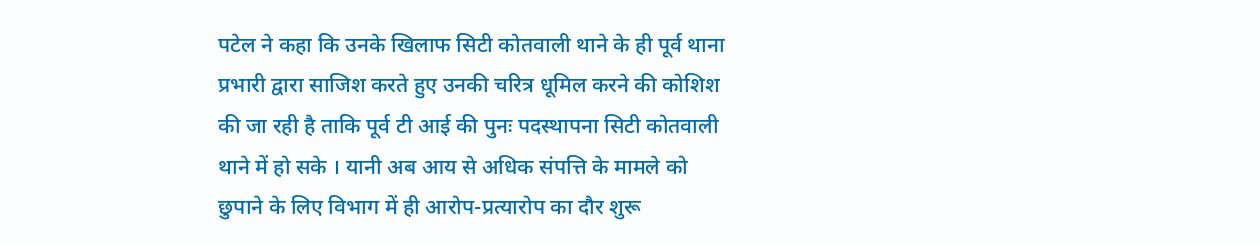पटेल ने कहा कि उनके खिलाफ सिटी कोतवाली थाने के ही पूर्व थाना प्रभारी द्वारा साजिश करते हुए उनकी चरित्र धूमिल करने की कोशिश की जा रही है ताकि पूर्व टी आई की पुनः पदस्थापना सिटी कोतवाली थाने में हो सके । यानी अब आय से अधिक संपत्ति के मामले को छुपाने के लिए विभाग में ही आरोप-प्रत्यारोप का दौर शुरू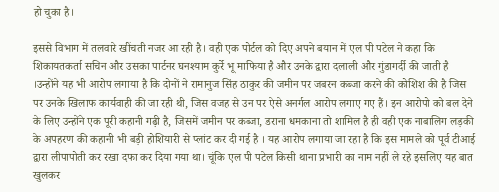हो चुका है।

इससे विभाग में तलवारे खींचती नजर आ रही है। वही एक पोर्टल को दिए अपने बयान में एल पी पटेल ने कहा कि शिकायतकर्ता सचिन और उसका पार्टनर घनश्याम कुर्रे भू माफिया है और उनके द्वारा दलाली और गुंडागर्दी की जाती है ।उन्होंने यह भी आरोप लगाया है कि दोनों ने रामानुज सिंह ठाकुर की जमीन पर जबरन कब्जा करने की कोशिश की है जिस पर उनके खिलाफ कार्यवाही की जा रही थी, जिस वजह से उन पर ऐसे अनर्गल आरोप लगाए गए हैं। इन आरोपो को बल देने के लिए उन्होंने एक पूरी कहानी गढ़ी है, जिसमें जमीन पर कब्जा, डराना धमकाना तो शामिल है ही वही एक नाबालिग लड़की के अपहरण की कहानी भी बड़ी होशियारी से प्लांट कर दी गई है । यह आरोप लगाया जा रहा है कि इस मामले को पूर्व टीआई द्वारा लीपापोती कर रखा दफा कर दिया गया था। चूंकि एल पी पटेल किसी थाना प्रभारी का नाम नहीं ले रहे इसलिए यह बात खुलकर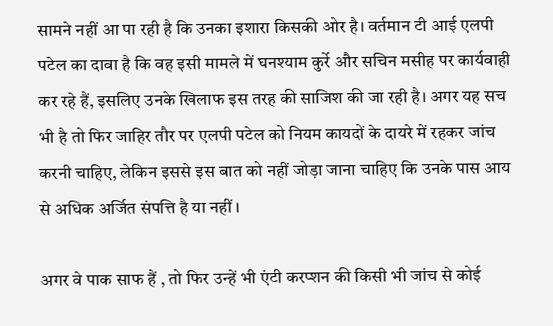सामने नहीं आ पा रही है कि उनका इशारा किसकी ओर है। वर्तमान टी आई एलपी पटेल का दावा है कि वह इसी मामले में घनश्याम कुर्रे और सचिन मसीह पर कार्यवाही कर रहे हैं, इसलिए उनके खिलाफ इस तरह की साजिश की जा रही है। अगर यह सच भी है तो फिर जाहिर तौर पर एलपी पटेल को नियम कायदों के दायरे में रहकर जांच करनी चाहिए, लेकिन इससे इस बात को नहीं जोड़ा जाना चाहिए कि उनके पास आय से अधिक अर्जित संपत्ति है या नहीं ।

अगर वे पाक साफ हैं , तो फिर उन्हें भी एंटी करप्शन की किसी भी जांच से कोई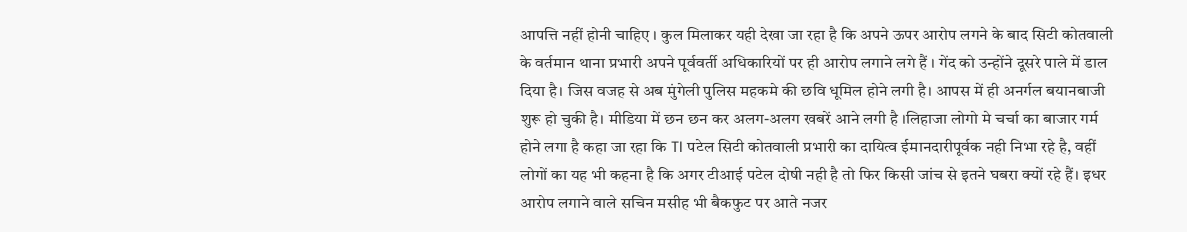आपत्ति नहीं होनी चाहिए । कुल मिलाकर यही देखा जा रहा है कि अपने ऊपर आरोप लगने के बाद सिटी कोतवाली के वर्तमान थाना प्रभारी अपने पूर्ववर्ती अधिकारियों पर ही आरोप लगाने लगे हैं । गेंद को उन्होंने दूसरे पाले में डाल दिया है। जिस वजह से अब मुंगेली पुलिस महकमे की छवि धूमिल होने लगी है। आपस में ही अनर्गल बयानबाजी शुरू हो चुकी है। मीडिया में छन छन कर अलग-अलग खबरें आने लगी है ।लिहाजा लोगो मे चर्चा का बाजार गर्म होने लगा है कहा जा रहा कि TI पटेल सिटी कोतवाली प्रभारी का दायित्व ईमानदारीपूर्वक नही निभा रहे है, वहीं लोगों का यह भी कहना है कि अगर टीआई पटेल दोषी नही है तो फिर किसी जांच से इतने घबरा क्यों रहे हैं। इधर आरोप लगाने वाले सचिन मसीह भी बैकफुट पर आते नजर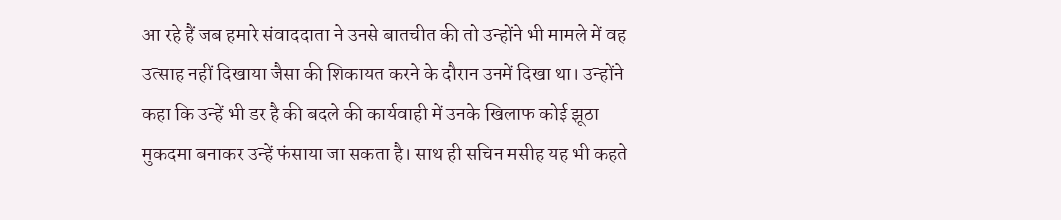आ रहे हैं जब हमारे संवाददाता ने उनसे बातचीत की तो उन्होंने भी मामले में वह उत्साह नहीं दिखाया जैसा की शिकायत करने के दौरान उनमें दिखा था। उन्होंने कहा कि उन्हें भी डर है की बदले की कार्यवाही में उनके खिलाफ कोई झूठा मुकदमा बनाकर उन्हें फंसाया जा सकता है। साथ ही सचिन मसीह यह भी कहते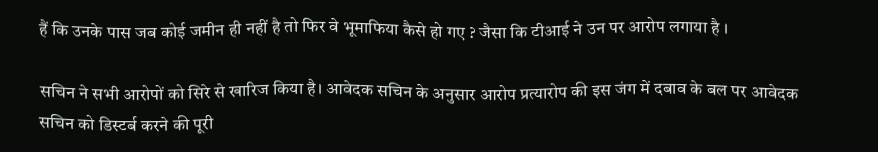हैं कि उनके पास जब कोई जमीन ही नहीं है तो फिर वे भूमाफिया कैसे हो गए ? जैसा कि टीआई ने उन पर आरोप लगाया है ।

सचिन ने सभी आरोपों को सिरे से खारिज किया है। आवेदक सचिन के अनुसार आरोप प्रत्यारोप की इस जंग में दबाव के बल पर आवेदक सचिन को डिस्टर्ब करने की पूरी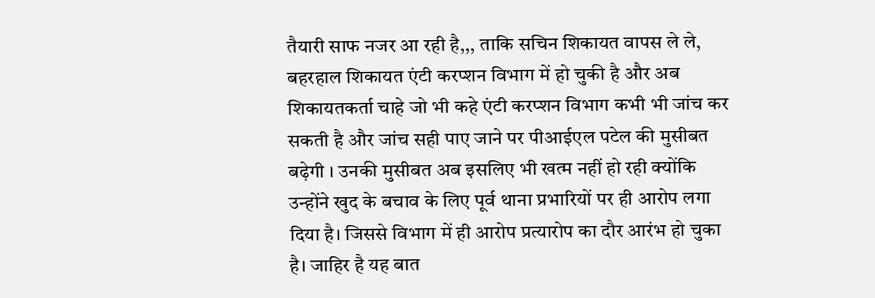तैयारी साफ नजर आ रही है,,, ताकि सचिन शिकायत वापस ले ले, बहरहाल शिकायत एंटी करप्शन विभाग में हो चुकी है और अब शिकायतकर्ता चाहे जो भी कहे एंटी करप्शन विभाग कभी भी जांच कर सकती है और जांच सही पाए जाने पर पीआईएल पटेल की मुसीबत बढ़ेगी । उनकी मुसीबत अब इसलिए भी खत्म नहीं हो रही क्योंकि उन्होंने खुद के बचाव के लिए पूर्व थाना प्रभारियों पर ही आरोप लगा दिया है। जिससे विभाग में ही आरोप प्रत्यारोप का दौर आरंभ हो चुका है। जाहिर है यह बात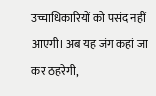उच्चाधिकारियों को पसंद नहीं आएगी। अब यह जंग कहां जा कर ठहरेगी,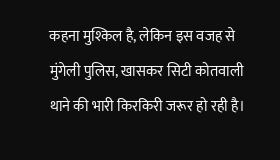कहना मुश्किल है, लेकिन इस वजह से मुंगेली पुलिस, खासकर सिटी कोतवाली थाने की भारी किरकिरी जरूर हो रही है।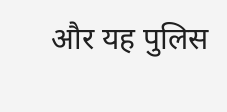और यह पुलिस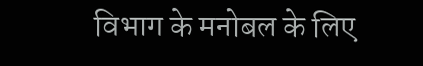विभाग के मनोबल के लिए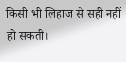किसी भी लिहाज से सही नहीं हो सकती।